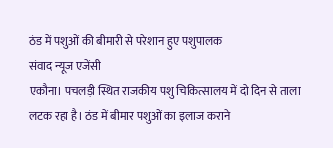ठंड में पशुओं की बीमारी से परेशान हुए पशुपालक
संवाद न्यूज एजेंसी
एकौना। पचलड़ी स्थित राजकीय पशु चिकित्सालय में दो दिन से ताला लटक रहा है। ठंड में बीमार पशुओं का इलाज कराने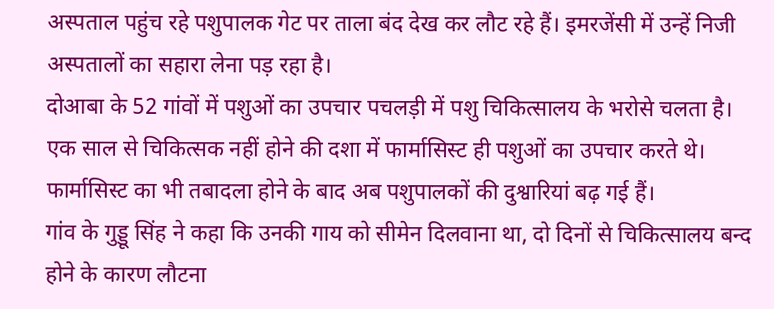अस्पताल पहुंच रहे पशुपालक गेट पर ताला बंद देख कर लौट रहे हैं। इमरजेंसी में उन्हें निजी अस्पतालों का सहारा लेना पड़ रहा है।
दोआबा के 52 गांवों में पशुओं का उपचार पचलड़ी में पशु चिकित्सालय के भरोसे चलता है। एक साल से चिकित्सक नहीं होने की दशा में फार्मासिस्ट ही पशुओं का उपचार करते थे। फार्मासिस्ट का भी तबादला होने के बाद अब पशुपालकों की दुश्वारियां बढ़ गई हैं।
गांव के गुड्डू सिंह ने कहा कि उनकी गाय को सीमेन दिलवाना था, दो दिनों से चिकित्सालय बन्द होने के कारण लौटना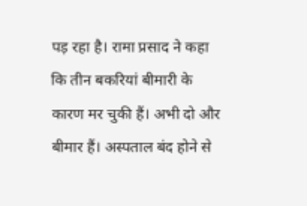पड़ रहा है। रामा प्रसाद ने कहा कि तीन बकरियां बीमारी के कारण मर चुकी हैं। अभी दो और बीमार हैं। अस्पताल बंद होने से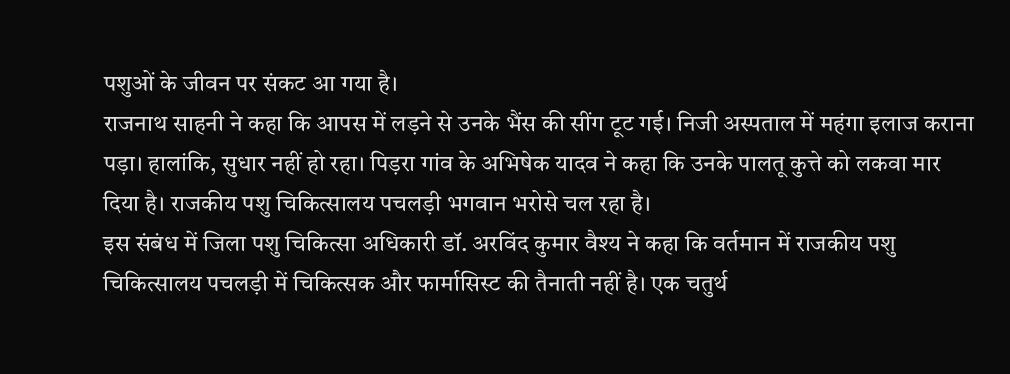पशुओं के जीवन पर संकट आ गया है।
राजनाथ साहनी ने कहा कि आपस में लड़ने से उनके भैंस की सींग टूट गई। निजी अस्पताल में महंगा इलाज कराना पड़ा। हालांकि, सुधार नहीं हो रहा। पिड़रा गांव के अभिषेक यादव ने कहा कि उनके पालतू कुत्ते को लकवा मार दिया है। राजकीय पशु चिकित्सालय पचलड़ी भगवान भरोसे चल रहा है।
इस संबंध में जिला पशु चिकित्सा अधिकारी डॉ. अरविंद कुमार वैश्य ने कहा कि वर्तमान में राजकीय पशु चिकित्सालय पचलड़ी में चिकित्सक और फार्मासिस्ट की तैनाती नहीं है। एक चतुर्थ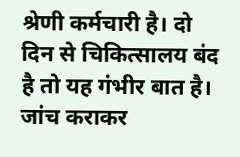श्रेणी कर्मचारी है। दो दिन से चिकित्सालय बंद है तो यह गंभीर बात है। जांच कराकर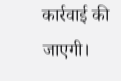कार्रवाई की जाएगी।